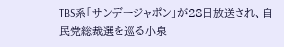TBS系「サンデージャポン」が28日放送され、自民党総裁選を巡る小泉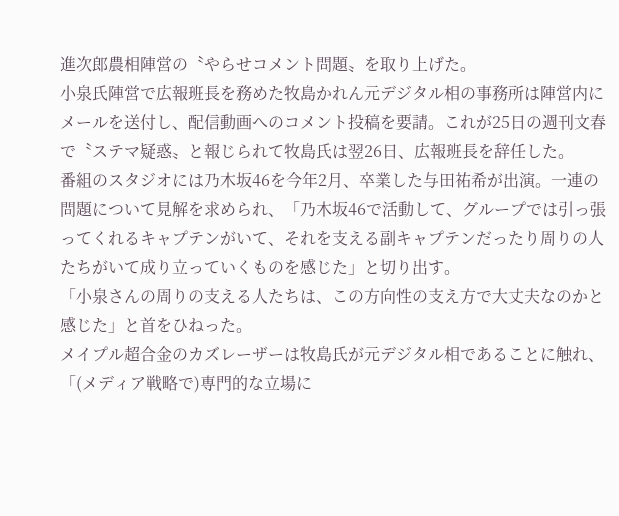進次郎農相陣営の〝やらせコメント問題〟を取り上げた。
小泉氏陣営で広報班長を務めた牧島かれん元デジタル相の事務所は陣営内にメールを送付し、配信動画へのコメント投稿を要請。これが25日の週刊文春で〝ステマ疑惑〟と報じられて牧島氏は翌26日、広報班長を辞任した。
番組のスタジオには乃木坂46を今年2月、卒業した与田祐希が出演。一連の問題について見解を求められ、「乃木坂46で活動して、グループでは引っ張ってくれるキャプテンがいて、それを支える副キャプテンだったり周りの人たちがいて成り立っていくものを感じた」と切り出す。
「小泉さんの周りの支える人たちは、この方向性の支え方で大丈夫なのかと感じた」と首をひねった。
メイプル超合金のカズレーザーは牧島氏が元デジタル相であることに触れ、「(メディア戦略で)専門的な立場に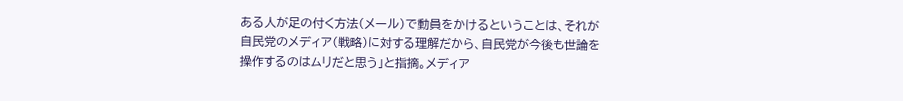ある人が足の付く方法(メール)で動員をかけるということは、それが自民党のメディア(戦略)に対する理解だから、自民党が今後も世論を操作するのはムリだと思う」と指摘。メディア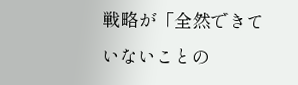戦略が「全然できていないことの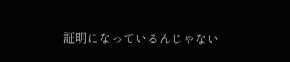証明になっているんじゃない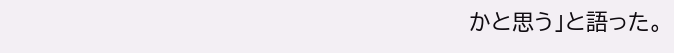かと思う」と語った。